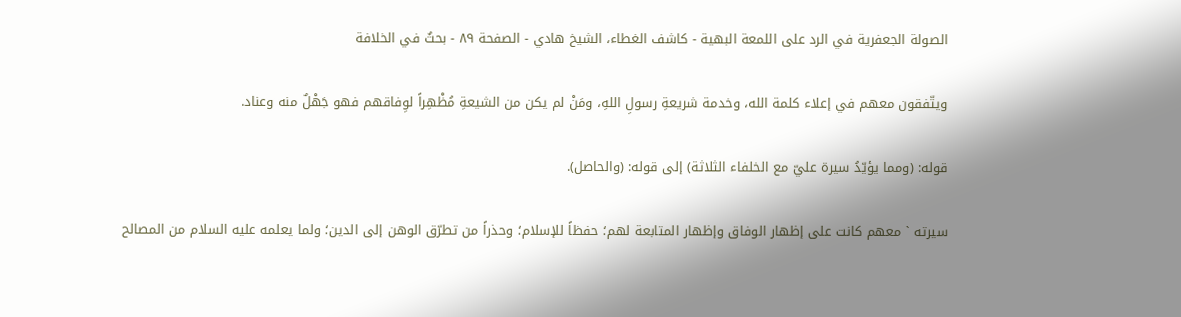الصولة الجعفرية في الرد على اللمعة البهية - كاشف الغطاء، الشيخ هادي - الصفحة ٨٩ - بحثٌ في الخلافة

ويتّفقون معهم في إعلاء كلمة الله، وخدمة شريعةِ رسولِ اللهِ، ومَنْ لم يكن من الشيعةِ مُظْهِراً لوِفاقهم فهو جَهْلٌ منه وعناد.

قوله: (ومما يؤيّدُ سيرة عليّ مع الخلفاء الثلاثة) إلى قوله: (والحاصل).

سيرته ` معهم كانت على إظهار الوفاق وإظهار المتابعة لهم؛ حفظاً للإسلام؛ وحذراً من تطرّق الوهن إلى الدين؛ ولما يعلمه علیه ‌السلام من المصالح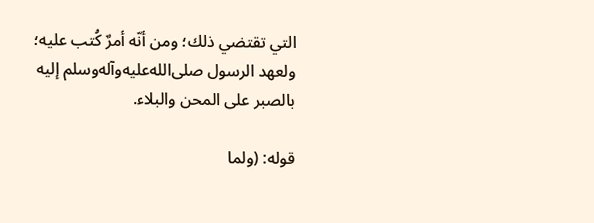التي تقتضي ذلك؛ ومن أنّه أمرٌ كُتب عليه؛ ولعهد الرسول صلی‌الله‌علیه‌وآله‌وسلم إليه بالصبر على المحن والبلاء.

قوله: (ولما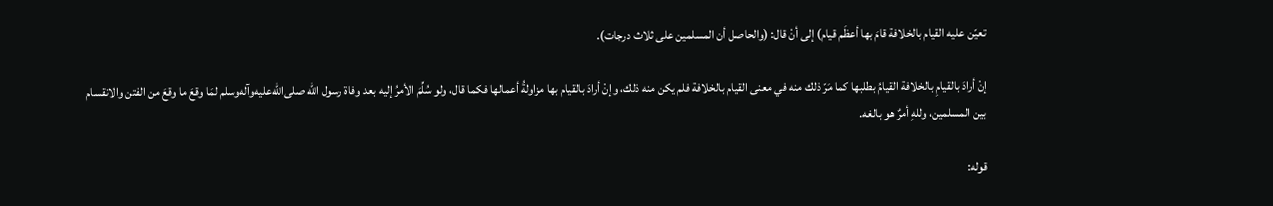تعيّن عليه القيام بالخلافة قامَ بها أعظَم قيام) إلى أنْ قال: (والحاصل أن المسلمين على ثلاث درجات).

إنْ أرادَ بالقيامِ بالخلافة القيامُ بطلبها كما مَرّ ذلك منه في معنى القيام بالخلافة فلم يكن منه ذلك، وإنْ أرادَ بالقيام بها مزاولةُ أعمالها فكما قال، ولو سُلِّمَ الأمرُ إليه بعد وفاة رسول الله صلی‌الله‌علیه‌وآله‌وسلم لمَا وقعَ ما وقعَ من الفتن والانقسام بين المسلمين، وللهِ أمرٌ هو بالغه.

قوله: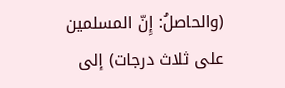(والحاصلُ: إِنّ المسلمين على ثلاث درجات) إلى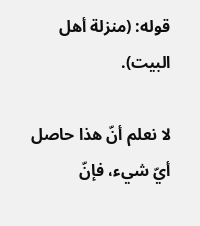قوله: (منزلة أهل البيت).

لا نعلم أنّ هذا حاصل أيّ شيء، فإنّ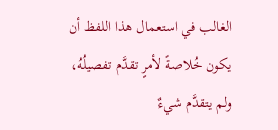الغالب في استعمال هذا اللفظ أن يكون خُلاصةً لأمرٍ تقدَّم تفصيلُهُ، ولم يتقدَّم شيءٌ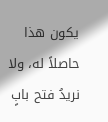يكون هذا حاصلاً له، ولا نريدُ فتح بابٍ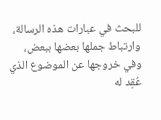للبحث في عبارات هذه الرسالة، وارتباط جملها بعضها ببعض، وفي خروجها عن الموضوع الذي عُقِد له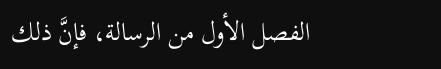الفصل الأول من الرسالة، فإنَّ ذلك